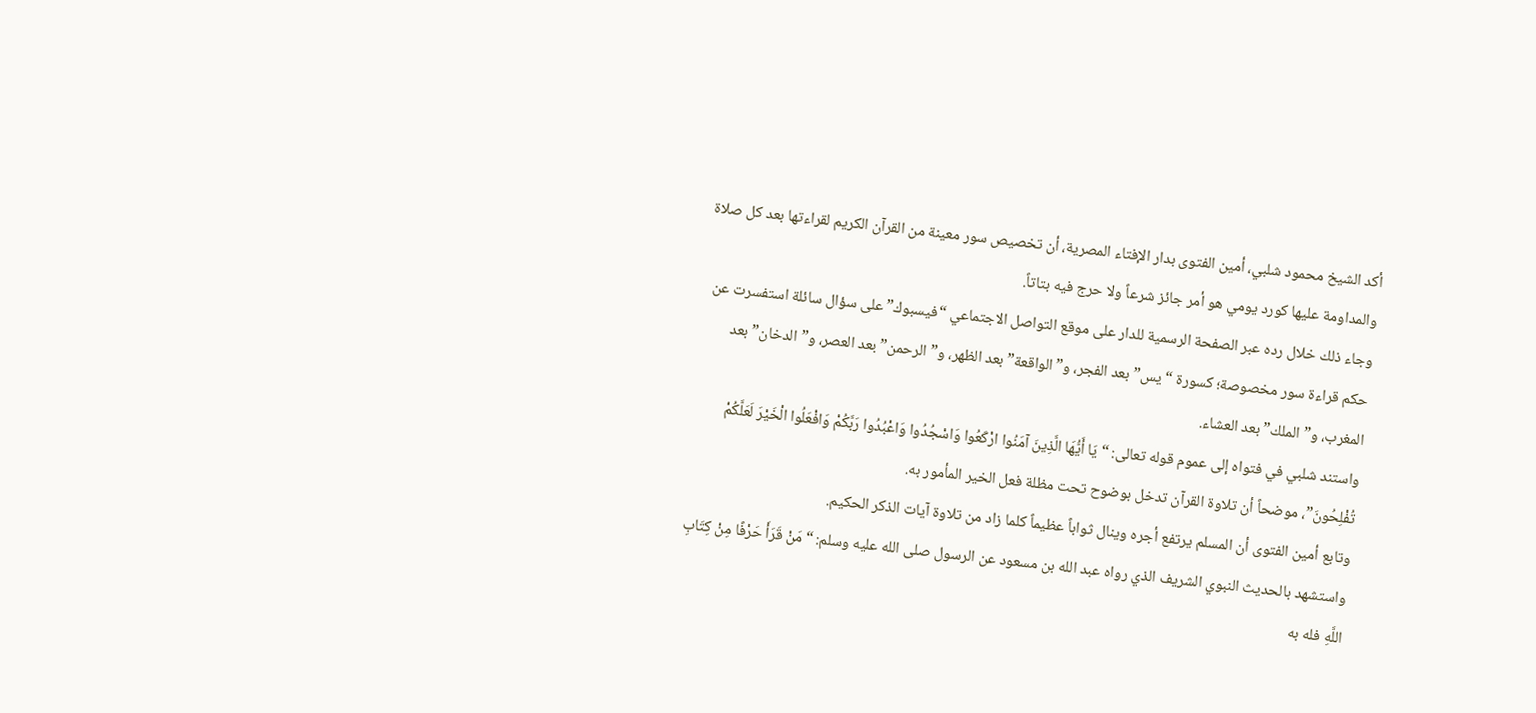أكد الشيخ محمود شلبي، أمين الفتوى بدار الإفتاء المصرية، أن تخصيص سور معينة من القرآن الكريم لقراءتها بعد كل صلاة والمداومة عليها كورد يومي هو أمر جائز شرعاً ولا حرج فيه بتاتاً.
وجاء ذلك خلال رده عبر الصفحة الرسمية للدار على موقع التواصل الاجتماعي “فيسبوك” على سؤال سائلة استفسرت عن حكم قراءة سور مخصوصة؛ كسورة “يس” بعد الفجر، و”الواقعة” بعد الظهر، و”الرحمن” بعد العصر، و”الدخان” بعد المغرب، و”الملك” بعد العشاء.
واستند شلبي في فتواه إلى عموم قوله تعالى: “يَا أَيُّهَا الَّذِينَ آمَنُوا ارْكَعُوا وَاسْجُدُوا وَاعْبُدُوا رَبَّكُمْ وَافْعَلُوا الْخَيْرَ لَعَلَّكُمْ تُفْلِحُونَ”، موضحاً أن تلاوة القرآن تدخل بوضوح تحت مظلة فعل الخير المأمور به.
وتابع أمين الفتوى أن المسلم يرتفع أجره وينال ثواباً عظيماً كلما زاد من تلاوة آيات الذكر الحكيم.
واستشهد بالحديث النبوي الشريف الذي رواه عبد الله بن مسعود عن الرسول صلى الله عليه وسلم: “مَنْ قَرَأَ حَرْفًا مِنْ كِتَابِ اللَّهِ فله به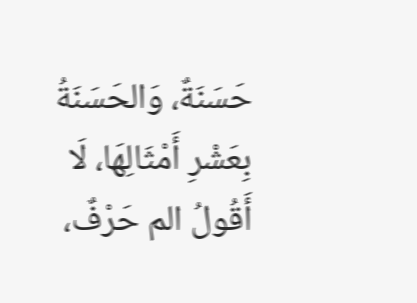حَسَنَةٌ، وَالحَسَنَةُ بِعَشْرِ أَمْثَالِهَا، لَا أَقُولُ الم حَرْفٌ،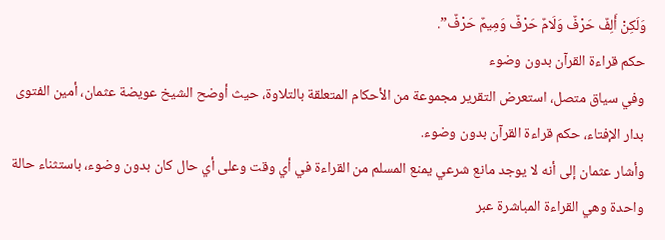وَلَكِنْ أَلِفٌ حَرْفٌ وَلَامٌ حَرْفٌ وَمِيمٌ حَرْفٌ”.
حكم قراءة القرآن بدون وضوء
وفي سياق متصل، استعرض التقرير مجموعة من الأحكام المتعلقة بالتلاوة، حيث أوضح الشيخ عويضة عثمان، أمين الفتوى بدار الإفتاء، حكم قراءة القرآن بدون وضوء.
وأشار عثمان إلى أنه لا يوجد مانع شرعي يمنع المسلم من القراءة في أي وقت وعلى أي حال كان بدون وضوء، باستثناء حالة واحدة وهي القراءة المباشرة عبر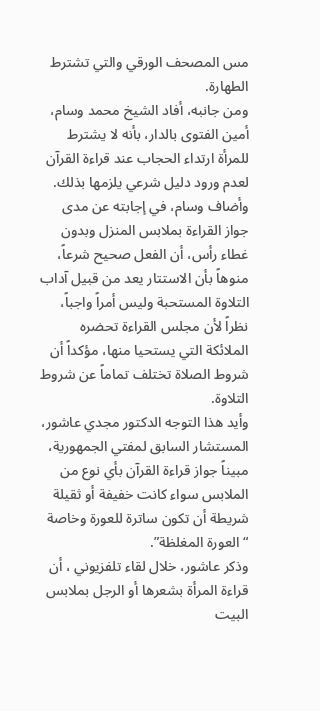مس المصحف الورقي والتي تشترط الطهارة.
ومن جانبه، أفاد الشيخ محمد وسام، أمين الفتوى بالدار، بأنه لا يشترط للمرأة ارتداء الحجاب عند قراءة القرآن لعدم ورود دليل شرعي يلزمها بذلك.
وأضاف وسام، في إجابته عن مدى جواز القراءة بملابس المنزل وبدون غطاء رأس، أن الفعل صحيح شرعاً، منوهاً بأن الاستتار يعد من قبيل آداب التلاوة المستحبة وليس أمراً واجباً، نظراً لأن مجلس القراءة تحضره الملائكة التي يستحيا منها، مؤكداً أن شروط الصلاة تختلف تماماً عن شروط التلاوة.
وأيد هذا التوجه الدكتور مجدي عاشور، المستشار السابق لمفتي الجمهورية، مبيناً جواز قراءة القرآن بأي نوع من الملابس سواء كانت خفيفة أو ثقيلة شريطة أن تكون ساترة للعورة وخاصة “العورة المغلظة”.
وذكر عاشور، خلال لقاء تلفزيوني ، أن قراءة المرأة بشعرها أو الرجل بملابس البيت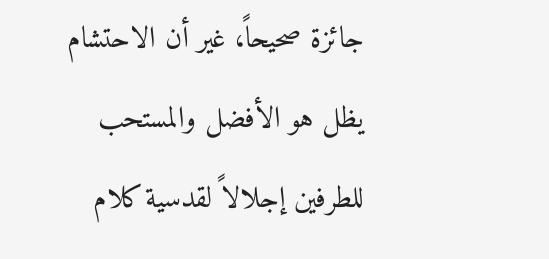جائزة صحيحاً، غير أن الاحتشام يظل هو الأفضل والمستحب للطرفين إجلالاً لقدسية كلام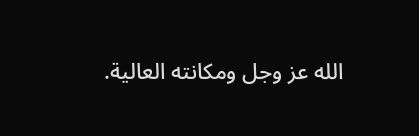الله عز وجل ومكانته العالية.